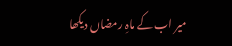میر اب کے ماہِ رمضاں دیکھا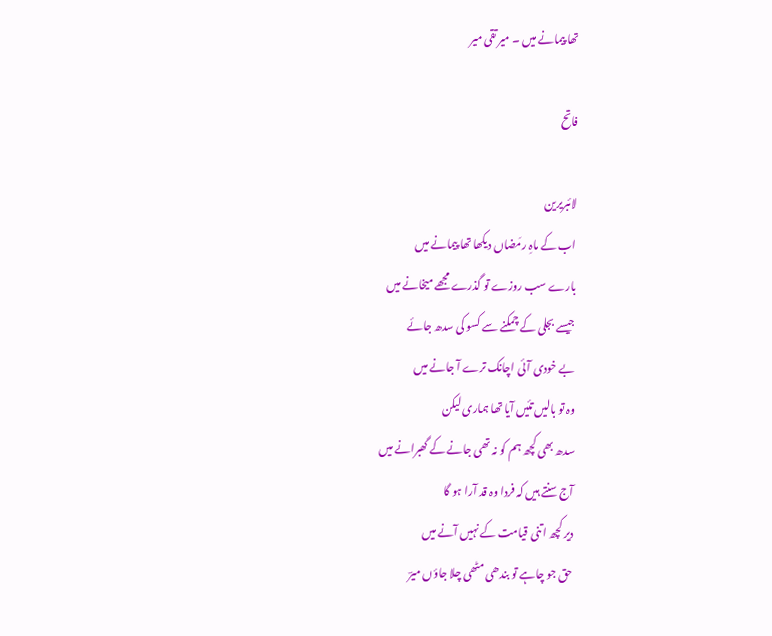تھا پیمانے میں ۔ میر تقی میر

فاتح

لائبریرین
اب کے ماہِ رمَضاں دیکھا تھا پیمانے میں
بارے سب روزے تو گذرے مجھے میخانے میں
جیسے بجلی کے چمکنے سے کسو کی سدھ جائے
بے خودی آئی اچانک ترے آ جانے میں
وہ تو بالیں تئیں آیا تھا ہماری لیکن
سدھ بھی کچھ ہم کو نہ تھی جانے کے گھبرانے میں
آج سنتے ہیں کہ فردا وہ قد آرا ہو گا
دیر کچھ اتنی قیامت کے نہیں آنے میں
حق جو چاہے تو بندھی مٹھی چلا جاؤں میرؔ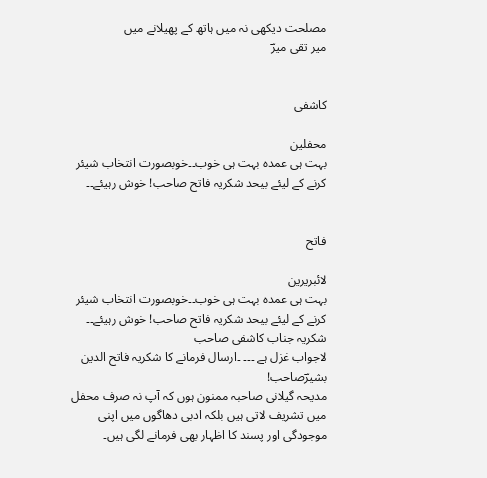مصلحت دیکھی نہ میں ہاتھ کے پھیلانے میں
میر تقی میرؔ


کاشفی

محفلین
بہت ہی عمدہ بہت ہی خوب۔۔خوبصورت انتخاب شیئر کرنے کے لیئے بیحد شکریہ فاتح صاحب! خوش رہیئے۔۔


فاتح

لائبریرین
بہت ہی عمدہ بہت ہی خوب۔۔خوبصورت انتخاب شیئر کرنے کے لیئے بیحد شکریہ فاتح صاحب! خوش رہیئے۔۔
شکریہ جناب کاشفی صاحب
لاجواب غزل ہے ۔۔۔ ۔ارسال فرمانے کا شکریہ فاتح الدین بشیرؔصاحب!
مدیحہ گیلانی صاحبہ ممنون ہوں کہ آپ نہ صرف محفل میں تشریف لاتی ہیں بلکہ ادبی دھاگوں میں اپنی موجودگی اور پسند کا اظہار بھی فرمانے لگی ہیں۔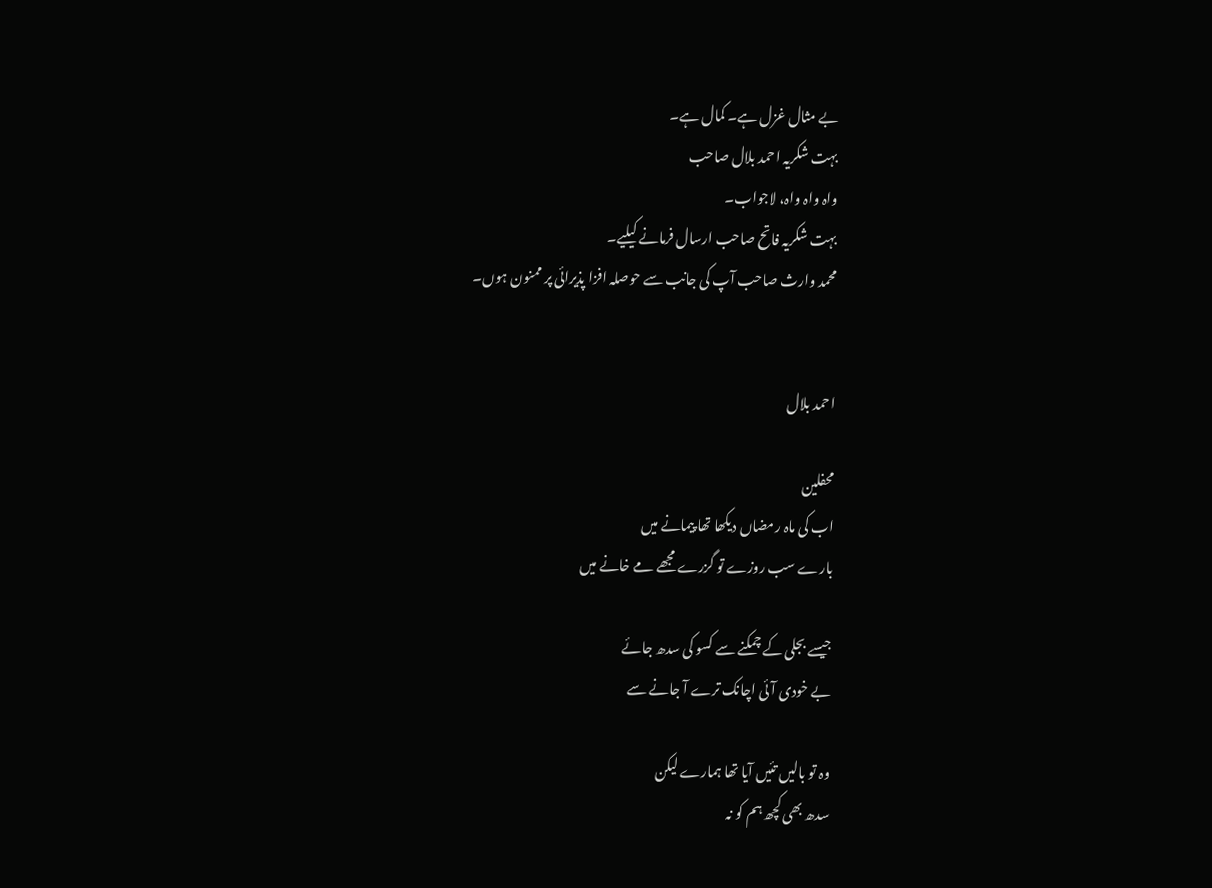بے مثال غزل ہے۔ کمال ہے۔
بہت شکریہ احمد بلال صاحب
واہ واہ واہ، لاجواب۔
بہت شکریہ فاتح صاحب ارسال فرمانے کیلیے۔
محمد وارث صاحب آپ کی جانب سے حوصلہ افزا پذیرائی پر ممنون ہوں۔


احمد بلال

محفلین
اب کی ماہ رمضاں دیکھا تھا پیمانے میں
بارے سب روزے تو گزرے مجھے مے خانے میں

جیسے بجلی کے چمکنے سے کسو کی سدھ جائے
بے خودی آئی اچانک ترے آ جانے سے

وہ تو بالیں تئیں آیا تھا ہمارے لیکن
سدھ بھی کچھ ہم کو نہ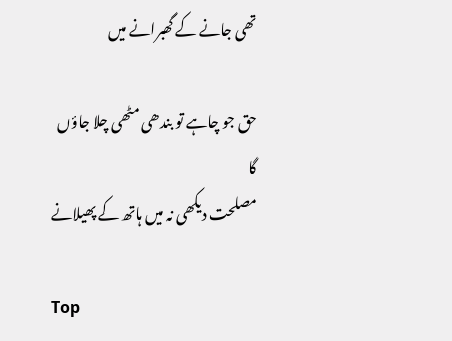تھی جانے کے گھبرانے میں

حق جو چاہے تو بندھی مٹھی چلا جاؤں گا
مصلحت دیکھی نہ میں ہاتھ کے پھیلانے

Top